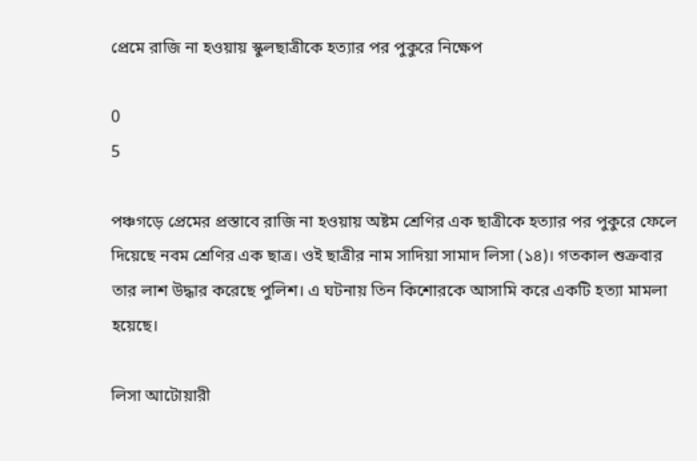প্রেমে রাজি না হওয়ায় স্কুলছাত্রীকে হত্যার পর পুকুরে নিক্ষেপ

0
5

পঞ্চগড়ে প্রেমের প্রস্তাবে রাজি না হওয়ায় অষ্টম শ্রেণির এক ছাত্রীকে হত্যার পর পুকুরে ফেলে দিয়েছে নবম শ্রেণির এক ছাত্র। ওই ছাত্রীর নাম সাদিয়া সামাদ লিসা (১৪)। গতকাল শুক্রবার তার লাশ উদ্ধার করেছে পুলিশ। এ ঘটনায় তিন কিশোরকে আসামি করে একটি হত্যা মামলা হয়েছে।

লিসা আটোয়ারী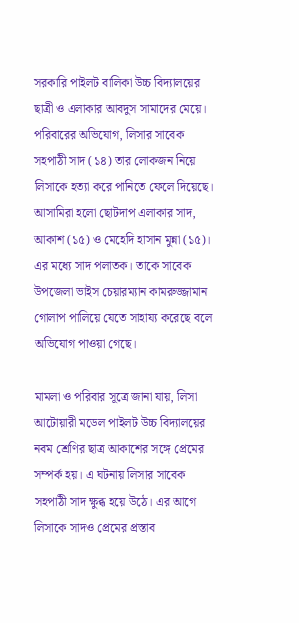সরকারি পাইলট বালিকা উচ্চ বিদ্যালয়ের ছাত্রী ও এলাকার আবদুস সামাদের মেয়ে। পরিবারের অভিযোগ, লিসার সাবেক সহপাঠী সাদ (১৪) তার লোকজন নিয়ে লিসাকে হত্যা করে পানিতে ফেলে দিয়েছে। আসামিরা হলো ছোটদাপ এলাকার সাদ, আকাশ (১৫) ও মেহেদি হাসান মুন্না (১৫)। এর মধ্যে সাদ পলাতক। তাকে সাবেক উপজেলা ভাইস চেয়ারম্যান কামরুজ্জামান গোলাপ পালিয়ে যেতে সাহায্য করেছে বলে অভিযোগ পাওয়া গেছে।

মামলা ও পরিবার সূত্রে জানা যায়, লিসা আটোয়ারী মডেল পাইলট উচ্চ বিদ্যালয়ের নবম শ্রেণির ছাত্র আকাশের সঙ্গে প্রেমের সম্পর্ক হয়। এ ঘটনায় লিসার সাবেক সহপাঠী সাদ ক্ষুব্ধ হয়ে উঠে। এর আগে লিসাকে সাদও প্রেমের প্রস্তাব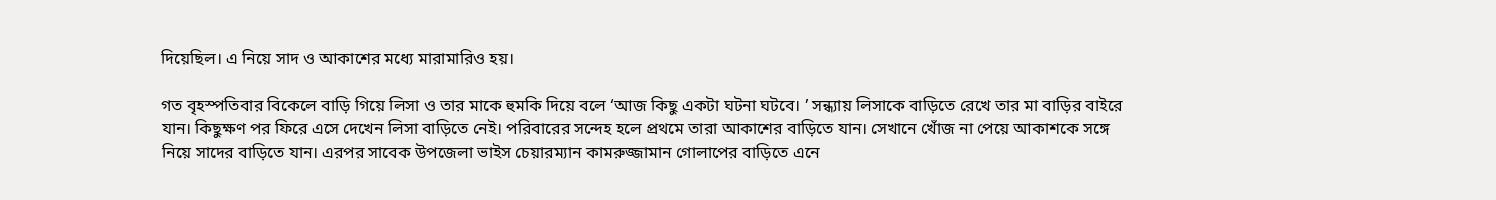দিয়েছিল। এ নিয়ে সাদ ও আকাশের মধ্যে মারামারিও হয়।

গত বৃহস্পতিবার বিকেলে বাড়ি গিয়ে লিসা ও তার মাকে হুমকি দিয়ে বলে ‘আজ কিছু একটা ঘটনা ঘটবে। ’ সন্ধ্যায় লিসাকে বাড়িতে রেখে তার মা বাড়ির বাইরে যান। কিছুক্ষণ পর ফিরে এসে দেখেন লিসা বাড়িতে নেই। পরিবারের সন্দেহ হলে প্রথমে তারা আকাশের বাড়িতে যান। সেখানে খোঁজ না পেয়ে আকাশকে সঙ্গে নিয়ে সাদের বাড়িতে যান। এরপর সাবেক উপজেলা ভাইস চেয়ারম্যান কামরুজ্জামান গোলাপের বাড়িতে এনে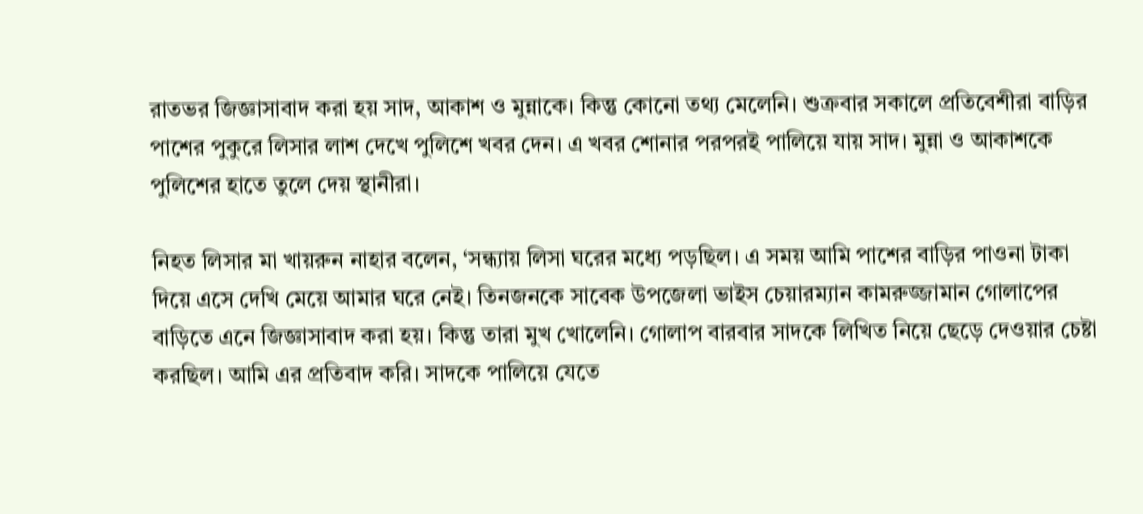রাতভর জিজ্ঞাসাবাদ করা হয় সাদ, আকাশ ও মুন্নাকে। কিন্তু কোনো তথ্য মেলেনি। শুক্রবার সকালে প্রতিবেশীরা বাড়ির পাশের পুকুরে লিসার লাশ দেখে পুলিশে খবর দেন। এ খবর শোনার পরপরই পালিয়ে যায় সাদ। মুন্না ও আকাশকে পুলিশের হাতে তুলে দেয় স্থানীরা।

নিহত লিসার মা খায়রুন নাহার বলেন, ‘সন্ধ্যায় লিসা ঘরের মধ্যে পড়ছিল। এ সময় আমি পাশের বাড়ির পাওনা টাকা দিয়ে এসে দেখি মেয়ে আমার ঘরে নেই। তিনজনকে সাবেক উপজেলা ভাইস চেয়ারম্যান কামরুজ্জামান গোলাপের বাড়িতে এনে জিজ্ঞাসাবাদ করা হয়। কিন্তু তারা মুখ খোলেনি। গোলাপ বারবার সাদকে লিখিত নিয়ে ছেড়ে দেওয়ার চেষ্টা করছিল। আমি এর প্রতিবাদ করি। সাদকে পালিয়ে যেতে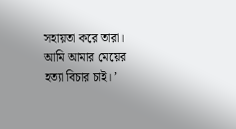সহায়তা করে তারা। আমি আমার মেয়ের হত্যা বিচার চাই। ’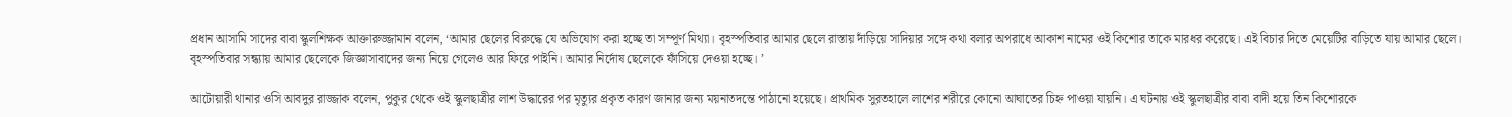প্রধান আসামি সাদের বাবা স্কুলশিক্ষক আক্তারুজ্জামান বলেন, ‘আমার ছেলের বিরুদ্ধে যে অভিযোগ করা হচ্ছে তা সম্পূর্ণ মিথ্যা। বৃহস্পতিবার আমার ছেলে রাস্তায় দাঁড়িয়ে সাদিয়ার সঙ্গে কথা বলার অপরাধে আকাশ নামের ওই কিশোর তাকে মারধর করেছে। এই বিচার দিতে মেয়েটির বাড়িতে যায় আমার ছেলে। বৃহস্পতিবার সন্ধ্যায় আমার ছেলেকে জিজ্ঞাসাবাদের জন্য নিয়ে গেলেও আর ফিরে পাইনি। আমার নির্দোষ ছেলেকে ফাঁসিয়ে দেওয়া হচ্ছে। ’

আটোয়ারী থানার ওসি আবদুর রাজ্জাক বলেন, পুকুর থেকে ওই স্কুলছাত্রীর লাশ উদ্ধারের পর মৃত্যুর প্রকৃত কারণ জানার জন্য ময়নাতদন্তে পাঠানো হয়েছে। প্রাথমিক সুরতহালে লাশের শরীরে কোনো আঘাতের চিহ্ন পাওয়া যায়নি। এ ঘটনায় ওই স্কুলছাত্রীর বাবা বাদী হয়ে তিন কিশোরকে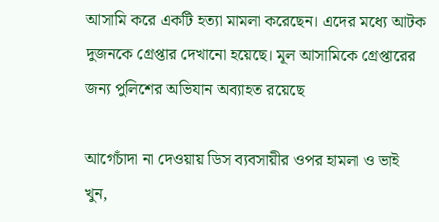আসামি করে একটি হত্যা মামলা করেছেন। এদের মধ্যে আটক দুজনকে গ্রেপ্তার দেখানো হয়েছে। মূল আসামিকে গ্রেপ্তারের জন্য পুলিশের অভিযান অব্যাহত রয়েছে

আগেচাঁদা না দেওয়ায় ডিস ব্যবসায়ীর ওপর হামলা ও ভাই খুন,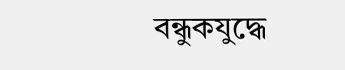বন্ধুকযুদ্ধে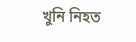খুনি নিহত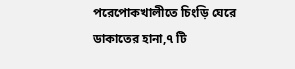পরেপোকখালীতে চিংড়ি ঘেরে ডাকাতের হানা,৭ টি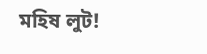মহিষ লুট!